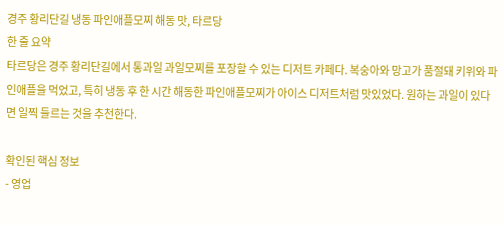경주 황리단길 냉동 파인애플모찌 해동 맛, 타르당
한 줄 요약
타르당은 경주 황리단길에서 통과일 과일모찌를 포장할 수 있는 디저트 카페다. 복숭아와 망고가 품절돼 키위와 파인애플을 먹었고, 특히 냉동 후 한 시간 해동한 파인애플모찌가 아이스 디저트처럼 맛있었다. 원하는 과일이 있다면 일찍 들르는 것을 추천한다.

확인된 핵심 정보
- 영업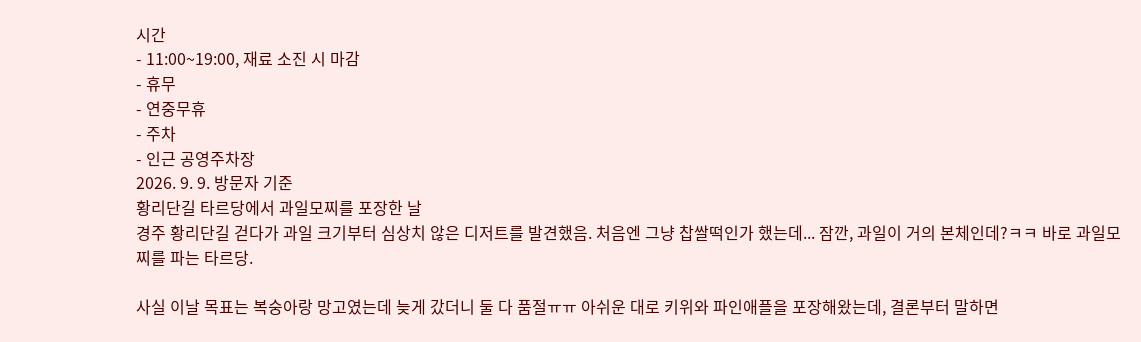시간
- 11:00~19:00, 재료 소진 시 마감
- 휴무
- 연중무휴
- 주차
- 인근 공영주차장
2026. 9. 9. 방문자 기준
황리단길 타르당에서 과일모찌를 포장한 날
경주 황리단길 걷다가 과일 크기부터 심상치 않은 디저트를 발견했음. 처음엔 그냥 찹쌀떡인가 했는데... 잠깐, 과일이 거의 본체인데?ㅋㅋ 바로 과일모찌를 파는 타르당.

사실 이날 목표는 복숭아랑 망고였는데 늦게 갔더니 둘 다 품절ㅠㅠ 아쉬운 대로 키위와 파인애플을 포장해왔는데, 결론부터 말하면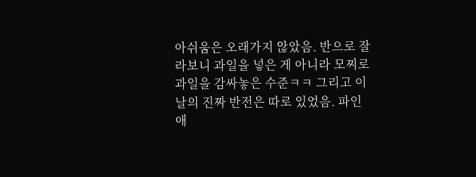아쉬움은 오래가지 않았음. 반으로 잘라보니 과일을 넣은 게 아니라 모찌로 과일을 감싸놓은 수준ㅋㅋ 그리고 이날의 진짜 반전은 따로 있었음. 파인애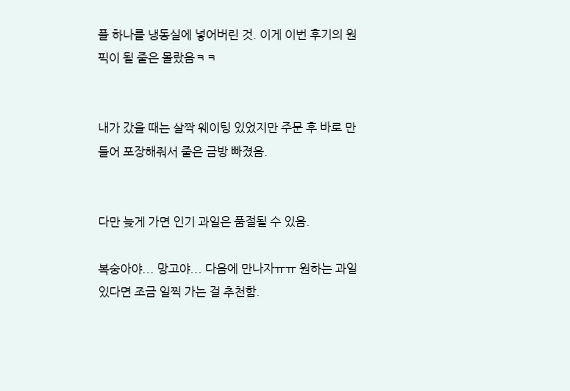플 하나를 냉동실에 넣어버린 것. 이게 이번 후기의 원픽이 될 줄은 몰랐음ㅋㅋ


내가 갔을 때는 살짝 웨이팅 있었지만 주문 후 바로 만들어 포장해줘서 줄은 금방 빠졌음.


다만 늦게 가면 인기 과일은 품절될 수 있음.

복숭아야... 망고야... 다음에 만나자ㅠㅠ 원하는 과일 있다면 조금 일찍 가는 걸 추천함.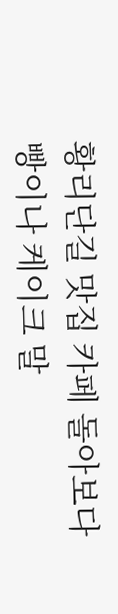황리단길 맛집 카페 돌아보다 빵이나 케이크 말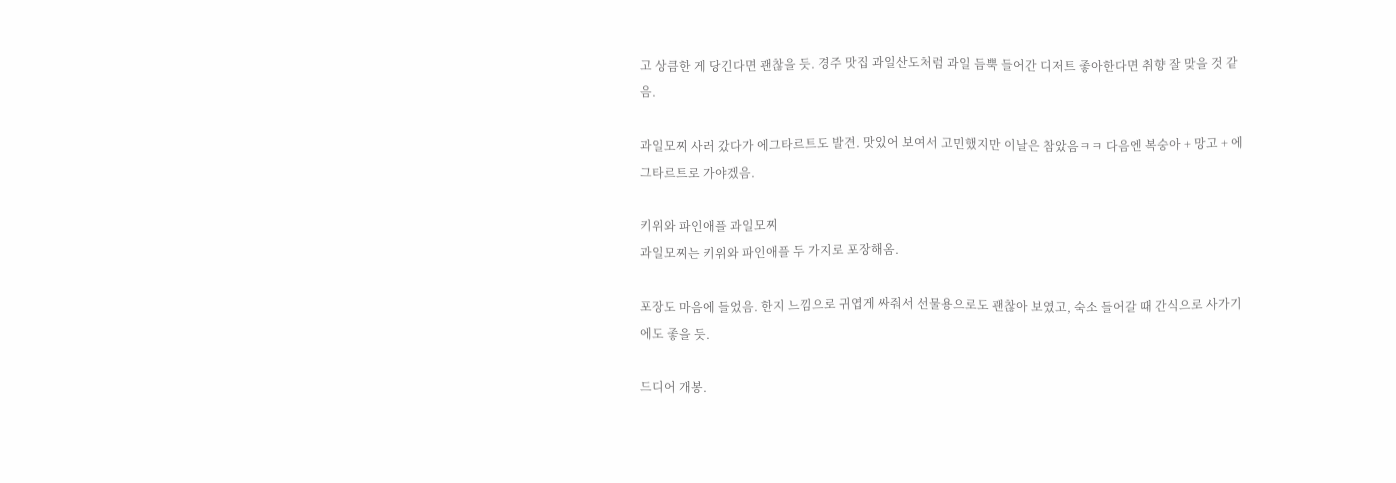고 상큼한 게 당긴다면 괜찮을 듯. 경주 맛집 과일산도처럼 과일 듬뿍 들어간 디저트 좋아한다면 취향 잘 맞을 것 같음.

과일모찌 사러 갔다가 에그타르트도 발견. 맛있어 보여서 고민했지만 이날은 참았음ㅋㅋ 다음엔 복숭아 + 망고 + 에그타르트로 가야겠음.

키위와 파인애플 과일모찌
과일모찌는 키위와 파인애플 두 가지로 포장해옴.

포장도 마음에 들었음. 한지 느낌으로 귀엽게 싸줘서 선물용으로도 괜찮아 보였고, 숙소 들어갈 때 간식으로 사가기에도 좋을 듯.

드디어 개봉.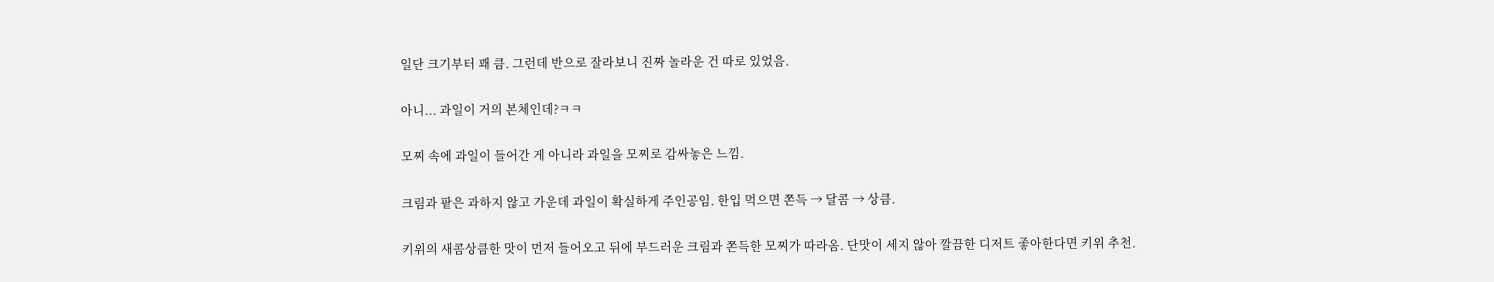일단 크기부터 꽤 큼. 그런데 반으로 잘라보니 진짜 놀라운 건 따로 있었음.

아니... 과일이 거의 본체인데?ㅋㅋ

모찌 속에 과일이 들어간 게 아니라 과일을 모찌로 감싸놓은 느낌.

크림과 팥은 과하지 않고 가운데 과일이 확실하게 주인공임. 한입 먹으면 쫀득 → 달콤 → 상큼.

키위의 새콤상큼한 맛이 먼저 들어오고 뒤에 부드러운 크림과 쫀득한 모찌가 따라옴. 단맛이 세지 않아 깔끔한 디저트 좋아한다면 키위 추천.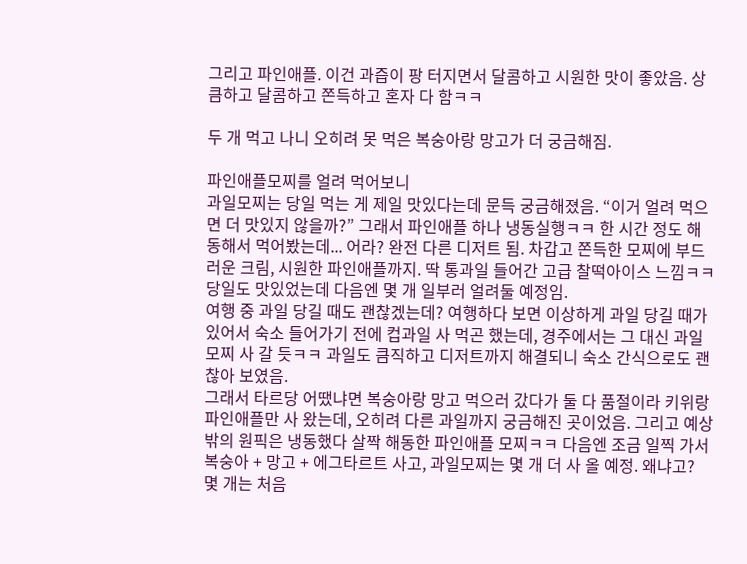그리고 파인애플. 이건 과즙이 팡 터지면서 달콤하고 시원한 맛이 좋았음. 상큼하고 달콤하고 쫀득하고 혼자 다 함ㅋㅋ

두 개 먹고 나니 오히려 못 먹은 복숭아랑 망고가 더 궁금해짐.

파인애플모찌를 얼려 먹어보니
과일모찌는 당일 먹는 게 제일 맛있다는데 문득 궁금해졌음. “이거 얼려 먹으면 더 맛있지 않을까?” 그래서 파인애플 하나 냉동실행ㅋㅋ 한 시간 정도 해동해서 먹어봤는데... 어라? 완전 다른 디저트 됨. 차갑고 쫀득한 모찌에 부드러운 크림, 시원한 파인애플까지. 딱 통과일 들어간 고급 찰떡아이스 느낌ㅋㅋ 당일도 맛있었는데 다음엔 몇 개 일부러 얼려둘 예정임.
여행 중 과일 당길 때도 괜찮겠는데? 여행하다 보면 이상하게 과일 당길 때가 있어서 숙소 들어가기 전에 컵과일 사 먹곤 했는데, 경주에서는 그 대신 과일모찌 사 갈 듯ㅋㅋ 과일도 큼직하고 디저트까지 해결되니 숙소 간식으로도 괜찮아 보였음.
그래서 타르당 어땠냐면 복숭아랑 망고 먹으러 갔다가 둘 다 품절이라 키위랑 파인애플만 사 왔는데, 오히려 다른 과일까지 궁금해진 곳이었음. 그리고 예상 밖의 원픽은 냉동했다 살짝 해동한 파인애플 모찌ㅋㅋ 다음엔 조금 일찍 가서 복숭아 + 망고 + 에그타르트 사고, 과일모찌는 몇 개 더 사 올 예정. 왜냐고? 몇 개는 처음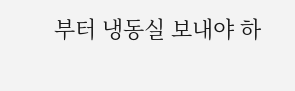부터 냉동실 보내야 하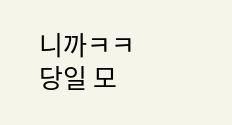니까ㅋㅋ 당일 모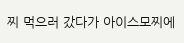찌 먹으러 갔다가 아이스모찌에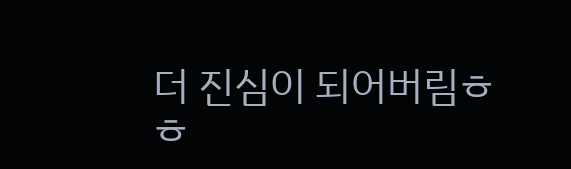더 진심이 되어버림ㅎㅎ